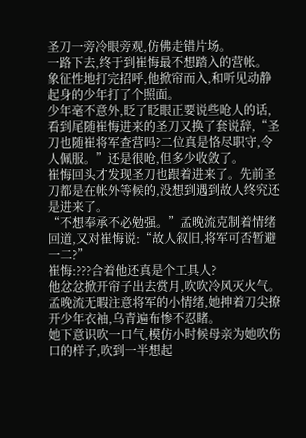圣刀一旁冷眼旁观,仿佛走错片场。
一路下去,终于到崔悔最不想踏入的营帐。
象征性地打完招呼,他掀帘而入,和听见动静起身的少年打了个照面。
少年毫不意外,眨了眨眼正要说些呛人的话,看到尾随崔悔进来的圣刀又换了套说辞,“圣刀也随崔将军查营吗?二位真是恪尽职守,令人佩服。”还是很呛,但多少收敛了。
崔悔回头才发现圣刀也跟着进来了。先前圣刀都是在帐外等候的,没想到遇到故人终究还是进来了。
“不想奉承不必勉强。”孟晚流克制着情绪回道,又对崔悔说:“故人叙旧,将军可否暂避一二?”
崔悔:???合着他还真是个工具人?
他忿忿掀开帘子出去赏月,吹吹冷风灭火气。
孟晚流无暇注意将军的小情绪,她抻着刀尖撩开少年衣袖,乌青遍布惨不忍睹。
她下意识吹一口气,模仿小时候母亲为她吹伤口的样子,吹到一半想起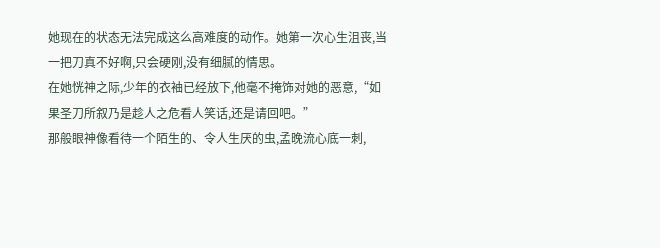她现在的状态无法完成这么高难度的动作。她第一次心生沮丧,当一把刀真不好啊,只会硬刚,没有细腻的情思。
在她恍神之际,少年的衣袖已经放下,他毫不掩饰对她的恶意,“如果圣刀所叙乃是趁人之危看人笑话,还是请回吧。”
那般眼神像看待一个陌生的、令人生厌的虫,孟晚流心底一刺,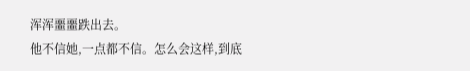浑浑噩噩跌出去。
他不信她,一点都不信。怎么会这样,到底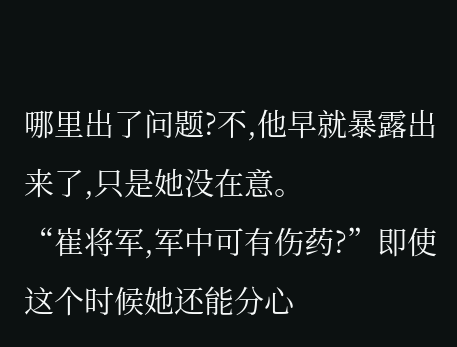哪里出了问题?不,他早就暴露出来了,只是她没在意。
“崔将军,军中可有伤药?”即使这个时候她还能分心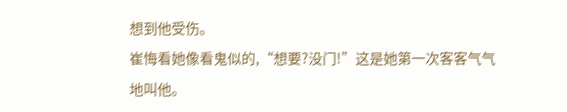想到他受伤。
崔悔看她像看鬼似的,“想要?没门!”这是她第一次客客气气地叫他。